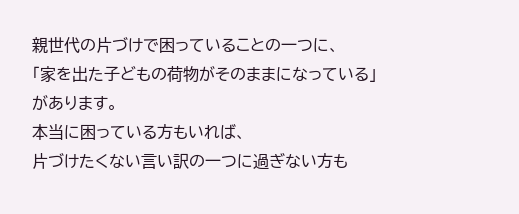親世代の片づけで困っていることの一つに、
「家を出た子どもの荷物がそのままになっている」
があります。
本当に困っている方もいれば、
片づけたくない言い訳の一つに過ぎない方も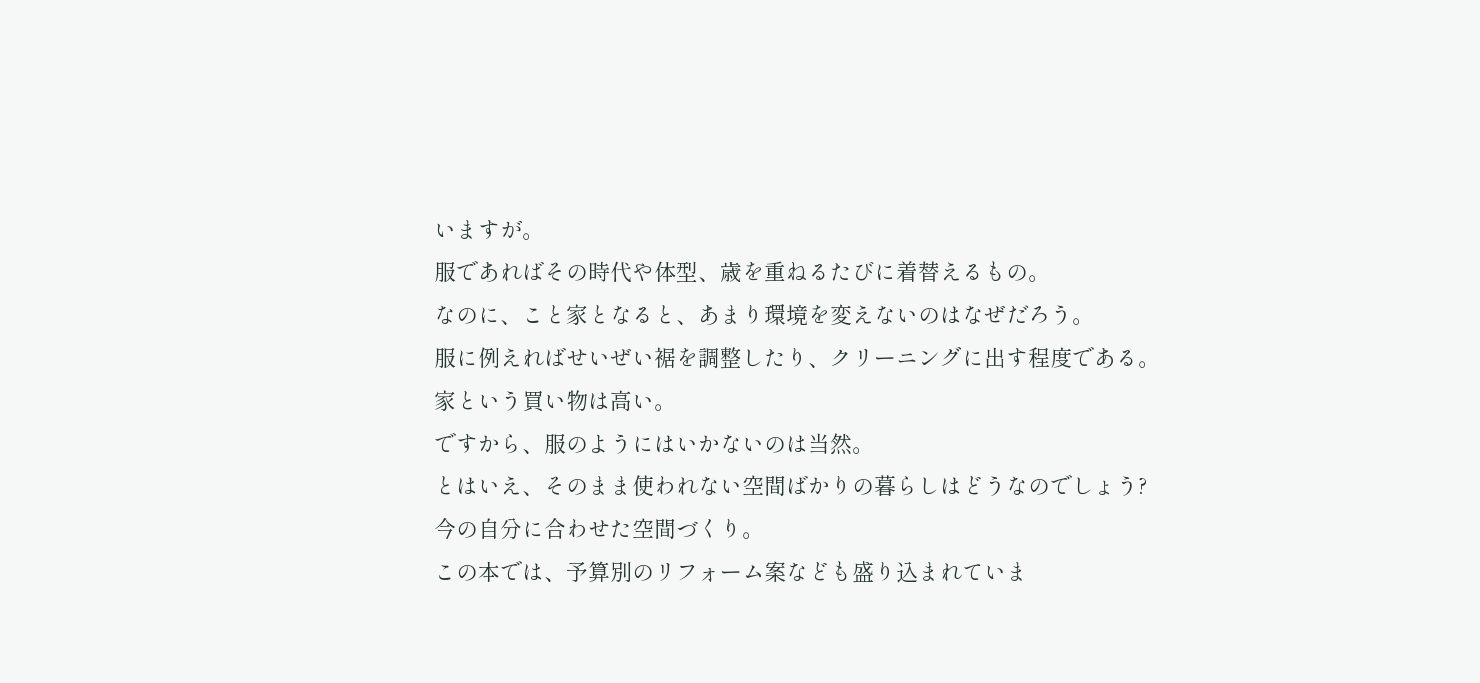いますが。
服であればその時代や体型、歳を重ねるたびに着替えるもの。
なのに、こと家となると、あまり環境を変えないのはなぜだろう。
服に例えればせいぜい裾を調整したり、クリーニングに出す程度である。
家という買い物は高い。
ですから、服のようにはいかないのは当然。
とはいえ、そのまま使われない空間ばかりの暮らしはどうなのでしょう?
今の自分に合わせた空間づくり。
この本では、予算別のリフォーム案なども盛り込まれていま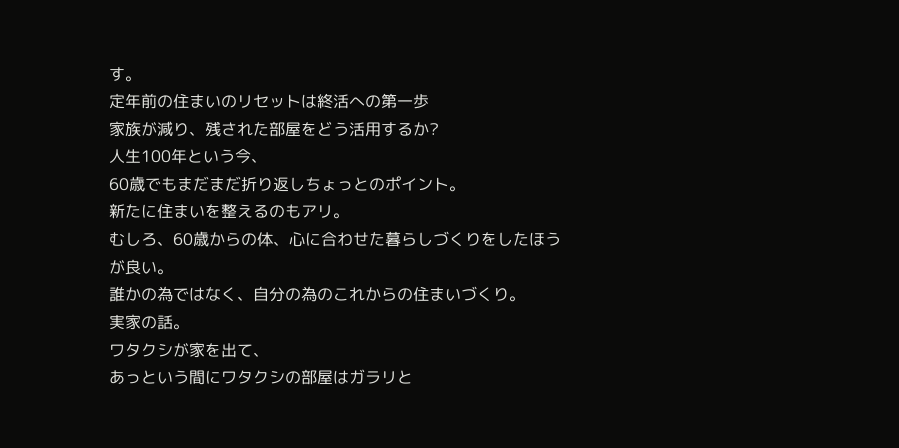す。
定年前の住まいのリセットは終活への第一歩
家族が減り、残された部屋をどう活用するか?
人生100年という今、
60歳でもまだまだ折り返しちょっとのポイント。
新たに住まいを整えるのもアリ。
むしろ、60歳からの体、心に合わせた暮らしづくりをしたほうが良い。
誰かの為ではなく、自分の為のこれからの住まいづくり。
実家の話。
ワタクシが家を出て、
あっという間にワタクシの部屋はガラリと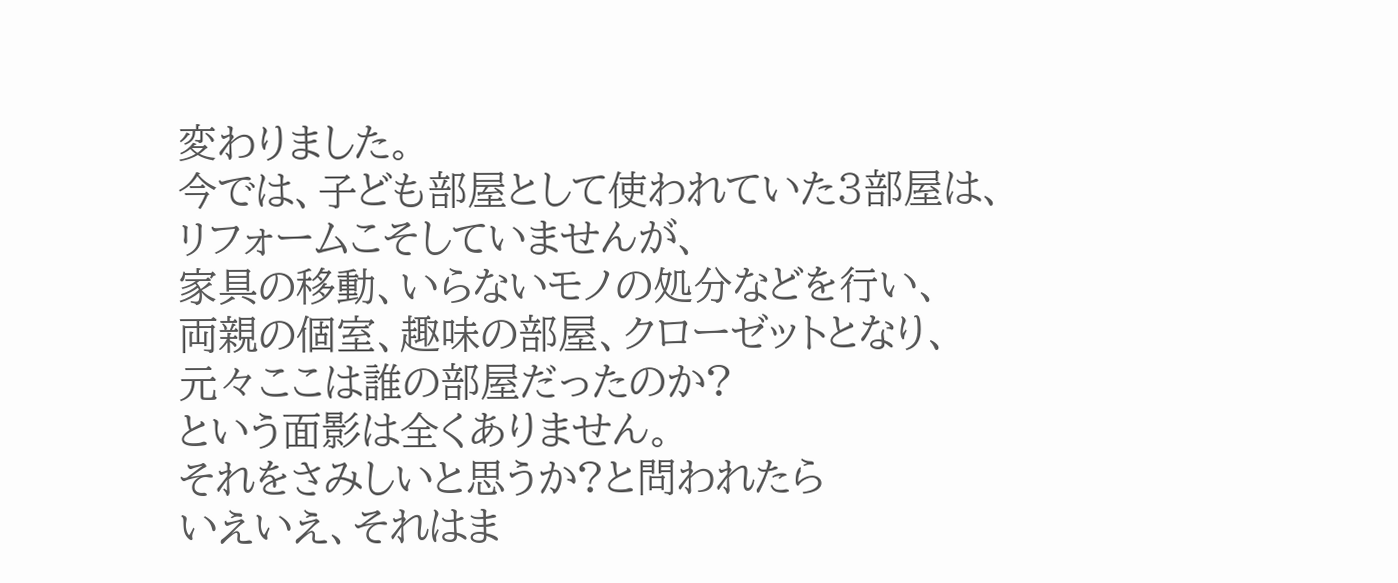変わりました。
今では、子ども部屋として使われていた3部屋は、
リフォームこそしていませんが、
家具の移動、いらないモノの処分などを行い、
両親の個室、趣味の部屋、クローゼットとなり、
元々ここは誰の部屋だったのか?
という面影は全くありません。
それをさみしいと思うか?と問われたら
いえいえ、それはま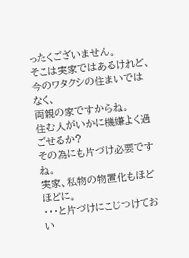ったくございません。
そこは実家ではあるけれど、今のワタクシの住まいではなく、
両親の家ですからね。
住む人がいかに機嫌よく過ごせるか?
その為にも片づけ必要ですね。
実家、私物の物置化もほどほどに。
・・・と片づけにこじつけておい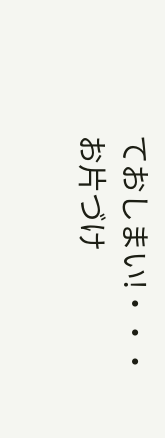ておしまい!・・・
お片づけ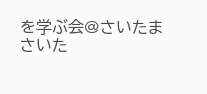を学ぶ会@さいたま
さいた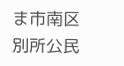ま市南区別所公民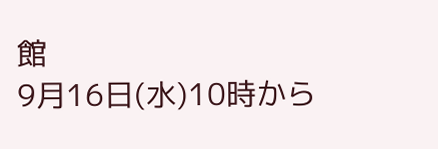館
9月16日(水)10時から